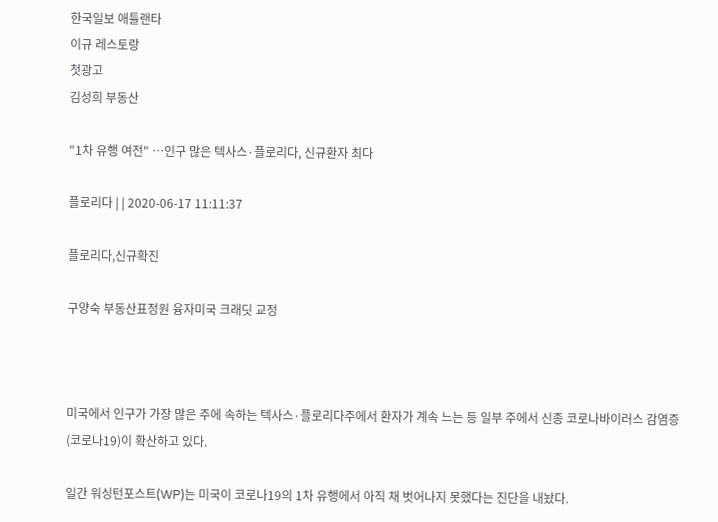한국일보 애틀랜타
이규 레스토랑
첫광고
김성희 부동산

"1차 유행 여전" …인구 많은 텍사스·플로리다, 신규환자 최다

플로리다 | | 2020-06-17 11:11:37

플로리다,신규확진

구양숙 부동산표정원 융자미국 크래딧 교정



미국에서 인구가 가장 많은 주에 속하는 텍사스·플로리다주에서 환자가 계속 느는 등 일부 주에서 신종 코로나바이러스 감염증(코로나19)이 확산하고 있다.

일간 워싱턴포스트(WP)는 미국이 코로나19의 1차 유행에서 아직 채 벗어나지 못했다는 진단을 내놨다.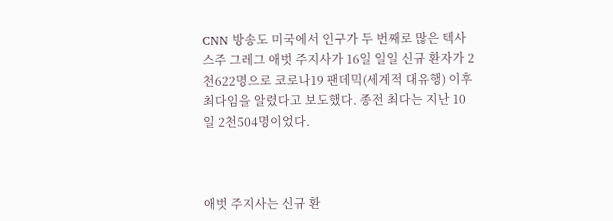CNN 방송도 미국에서 인구가 두 번째로 많은 텍사스주 그레그 애벗 주지사가 16일 일일 신규 환자가 2천622명으로 코로나19 팬데믹(세계적 대유행) 이후 최다임을 알렸다고 보도했다. 종전 최다는 지난 10일 2천504명이었다.



애벗 주지사는 신규 환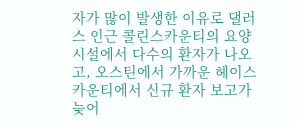자가 많이 발생한 이유로 댈러스 인근 콜린스카운티의 요양시설에서 다수의 환자가 나오고, 오스틴에서 가까운 헤이스카운티에서 신규 환자 보고가 늦어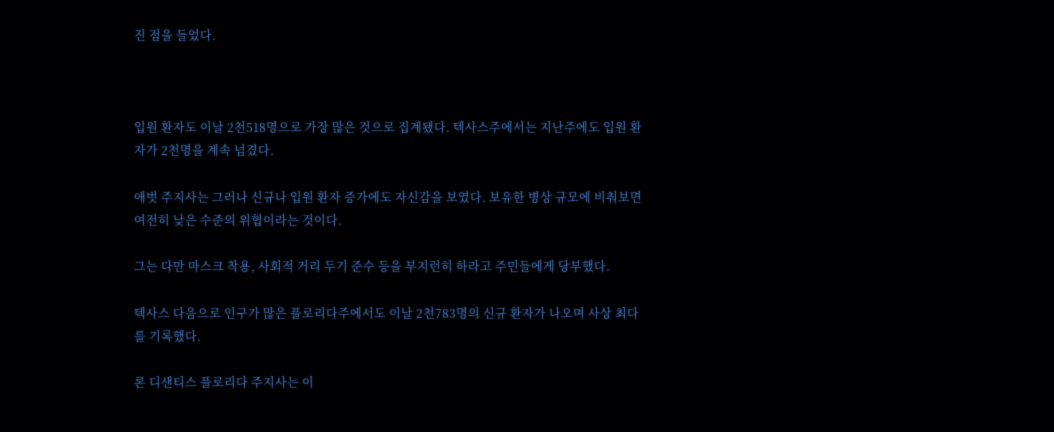진 점을 들었다.



입원 환자도 이날 2천518명으로 가장 많은 것으로 집계됐다. 텍사스주에서는 지난주에도 입원 환자가 2천명을 계속 넘겼다.

애벗 주지사는 그러나 신규나 입원 환자 증가에도 자신감을 보였다. 보유한 병상 규모에 비춰보면 여전히 낮은 수준의 위협이라는 것이다.

그는 다만 마스크 착용, 사회적 거리 두기 준수 등을 부지런히 하라고 주민들에게 당부했다.

텍사스 다음으로 인구가 많은 플로리다주에서도 이날 2천783명의 신규 환자가 나오며 사상 최다를 기록했다.

론 디샌티스 플로리다 주지사는 이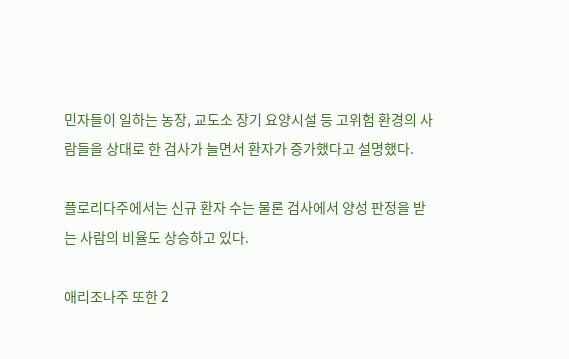민자들이 일하는 농장, 교도소 장기 요양시설 등 고위험 환경의 사람들을 상대로 한 검사가 늘면서 환자가 증가했다고 설명했다.

플로리다주에서는 신규 환자 수는 물론 검사에서 양성 판정을 받는 사람의 비율도 상승하고 있다.

애리조나주 또한 2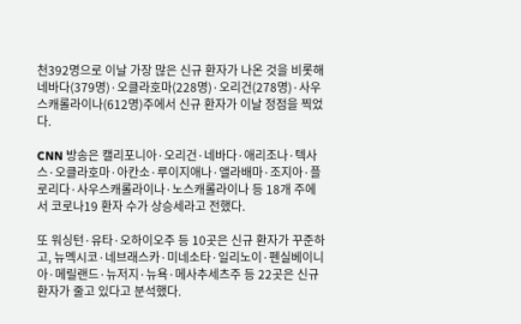천392명으로 이날 가장 많은 신규 환자가 나온 것을 비롯해 네바다(379명)·오클라호마(228명)·오리건(278명)·사우스캐롤라이나(612명)주에서 신규 환자가 이날 정점을 찍었다.

CNN 방송은 캘리포니아·오리건·네바다·애리조나·텍사스·오클라호마·아칸소·루이지애나·앨라배마·조지아·플로리다·사우스캐롤라이나·노스캐롤라이나 등 18개 주에서 코로나19 환자 수가 상승세라고 전했다.

또 워싱턴·유타·오하이오주 등 10곳은 신규 환자가 꾸준하고, 뉴멕시코·네브래스카·미네소타·일리노이·펜실베이니아·메릴랜드·뉴저지·뉴욕·메사추세츠주 등 22곳은 신규 환자가 줄고 있다고 분석했다.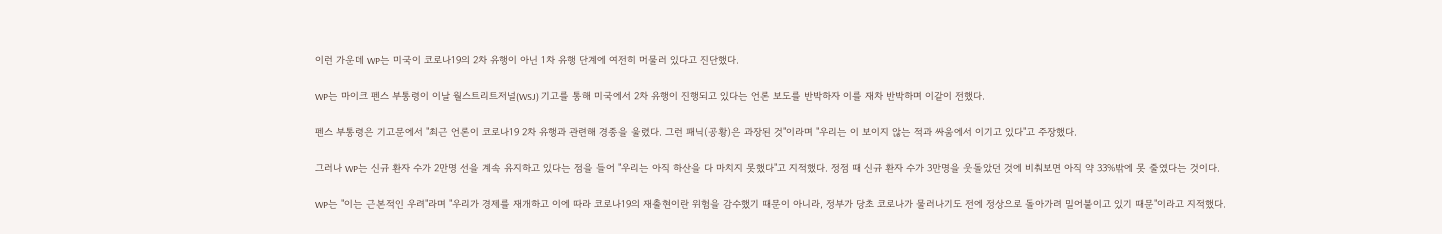이런 가운데 WP는 미국이 코로나19의 2차 유행이 아닌 1차 유행 단계에 여전히 머물러 있다고 진단했다.

WP는 마이크 펜스 부통령이 이날 월스트리트저널(WSJ) 기고를 통해 미국에서 2차 유행이 진행되고 있다는 언론 보도를 반박하자 이를 재차 반박하며 이같이 전했다.

펜스 부통령은 기고문에서 "최근 언론이 코로나19 2차 유행과 관련해 경종을 울렸다. 그런 패닉(공황)은 과장된 것"이라며 "우리는 이 보이지 않는 적과 싸움에서 이기고 있다"고 주장했다.

그러나 WP는 신규 환자 수가 2만명 선을 계속 유지하고 있다는 점을 들어 "우리는 아직 하산을 다 마치지 못했다"고 지적했다. 정점 때 신규 환자 수가 3만명을 웃돌았던 것에 비춰보면 아직 약 33%밖에 못 줄였다는 것이다.

WP는 "이는 근본적인 우려"라며 "우리가 경제를 재개하고 이에 따라 코로나19의 재출현이란 위험을 감수했기 때문이 아니라, 정부가 당초 코로나가 물러나기도 전에 정상으로 돌아가려 밀어붙이고 있기 때문"이라고 지적했다.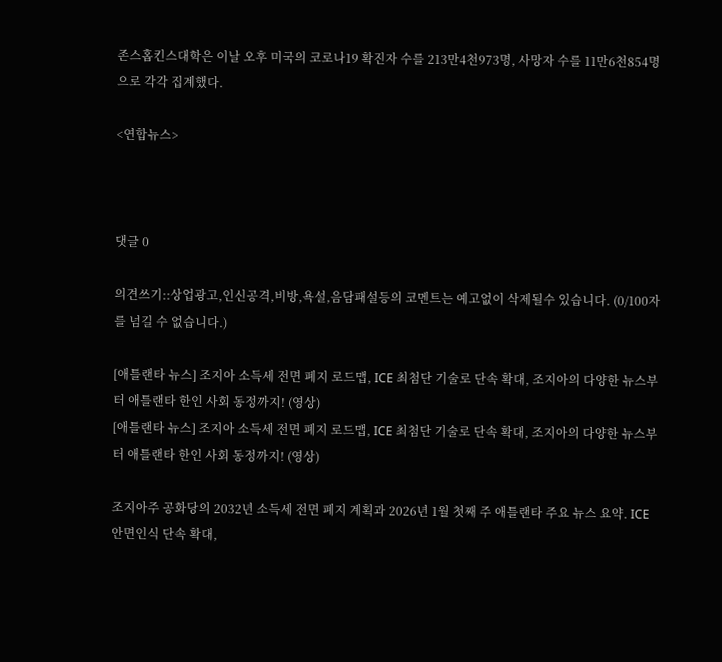존스홉킨스대학은 이날 오후 미국의 코로나19 확진자 수를 213만4천973명, 사망자 수를 11만6천854명으로 각각 집계했다.

<연합뉴스>



댓글 0

의견쓰기::상업광고,인신공격,비방,욕설,음담패설등의 코멘트는 예고없이 삭제될수 있습니다. (0/100자를 넘길 수 없습니다.)

[애틀랜타 뉴스] 조지아 소득세 전면 폐지 로드맵, ICE 최첨단 기술로 단속 확대, 조지아의 다양한 뉴스부터 애틀랜타 한인 사회 동정까지! (영상)
[애틀랜타 뉴스] 조지아 소득세 전면 폐지 로드맵, ICE 최첨단 기술로 단속 확대, 조지아의 다양한 뉴스부터 애틀랜타 한인 사회 동정까지! (영상)

조지아주 공화당의 2032년 소득세 전면 폐지 계획과 2026년 1월 첫째 주 애틀랜타 주요 뉴스 요약. ICE 안면인식 단속 확대,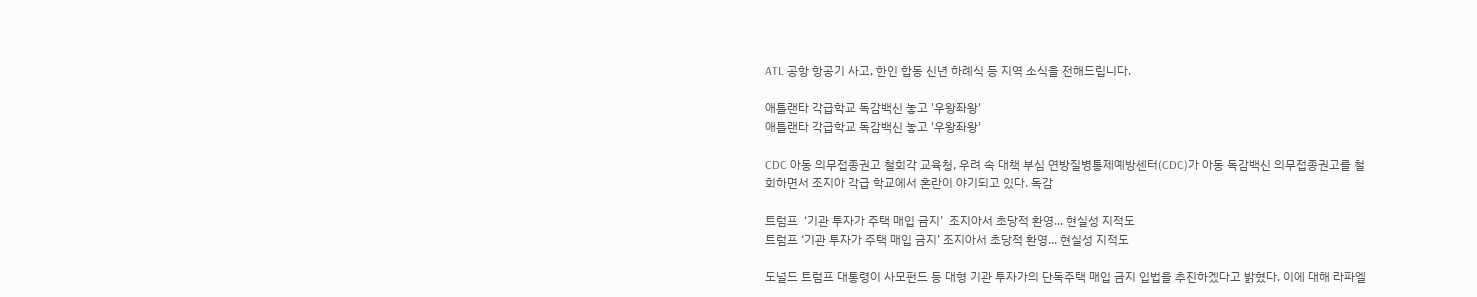ATL 공항 항공기 사고, 한인 합동 신년 하례식 등 지역 소식을 전해드립니다.

애틀랜타 각급학교 독감백신 놓고 '우왕좌왕'
애틀랜타 각급학교 독감백신 놓고 '우왕좌왕'

CDC 아동 의무접종권고 철회각 교육청, 우려 속 대책 부심 연방질병통제예방센터(CDC)가 아동 독감백신 의무접종권고를 철회하면서 조지아 각급 학교에서 혼란이 야기되고 있다. 독감

트럼프  ‘기관 투자가 주택 매입 금지’  조지아서 초당적 환영... 현실성 지적도
트럼프 ‘기관 투자가 주택 매입 금지’ 조지아서 초당적 환영... 현실성 지적도

도널드 트럼프 대통령이 사모펀드 등 대형 기관 투자가의 단독주택 매입 금지 입법을 추진하겠다고 밝혔다. 이에 대해 라파엘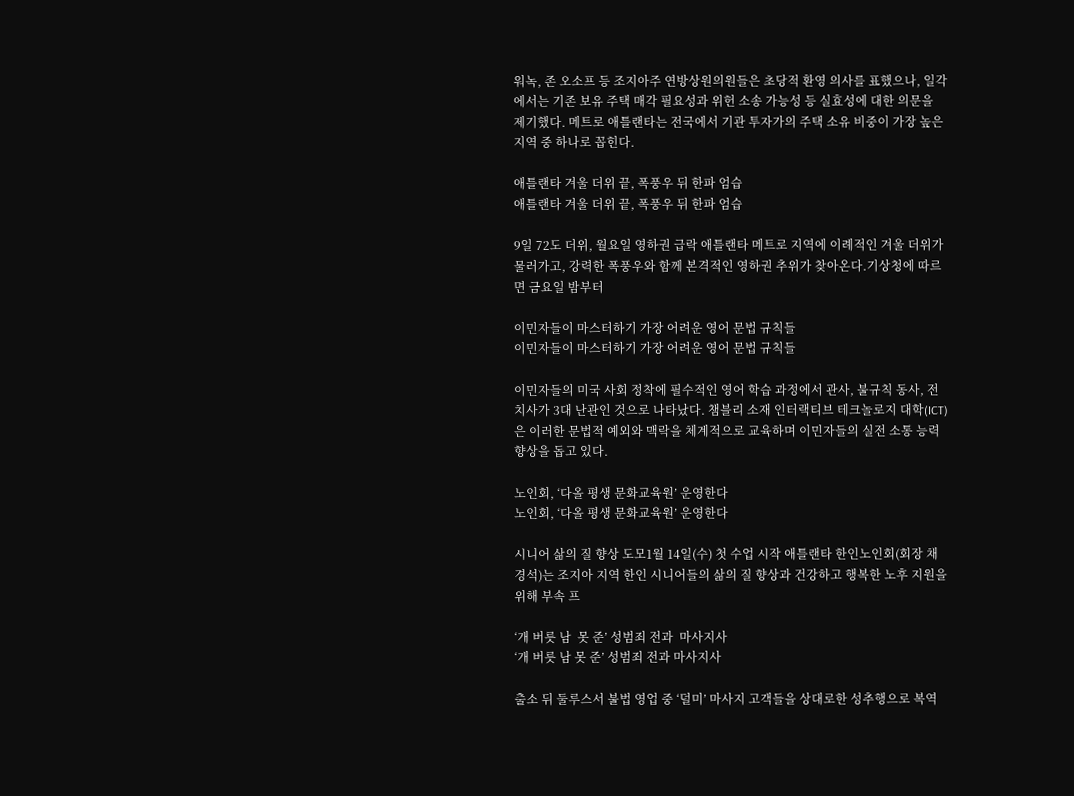워녹, 존 오소프 등 조지아주 연방상원의원들은 초당적 환영 의사를 표했으나, 일각에서는 기존 보유 주택 매각 필요성과 위헌 소송 가능성 등 실효성에 대한 의문을 제기했다. 메트로 애틀랜타는 전국에서 기관 투자가의 주택 소유 비중이 가장 높은 지역 중 하나로 꼽힌다.

애틀랜타 겨울 더위 끝, 폭풍우 뒤 한파 엄습
애틀랜타 겨울 더위 끝, 폭풍우 뒤 한파 엄습

9일 72도 더위, 월요일 영하권 급락 애틀랜타 메트로 지역에 이례적인 겨울 더위가 물러가고, 강력한 폭풍우와 함께 본격적인 영하권 추위가 찾아온다.기상청에 따르면 금요일 밤부터

이민자들이 마스터하기 가장 어려운 영어 문법 규칙들
이민자들이 마스터하기 가장 어려운 영어 문법 규칙들

이민자들의 미국 사회 정착에 필수적인 영어 학습 과정에서 관사, 불규칙 동사, 전치사가 3대 난관인 것으로 나타났다. 챔블리 소재 인터랙티브 테크놀로지 대학(ICT)은 이러한 문법적 예외와 맥락을 체계적으로 교육하며 이민자들의 실전 소통 능력 향상을 돕고 있다.

노인회, ‘다올 평생 문화교육원’ 운영한다
노인회, ‘다올 평생 문화교육원’ 운영한다

시니어 삶의 질 향상 도모1월 14일(수) 첫 수업 시작 애틀랜타 한인노인회(회장 채경석)는 조지아 지역 한인 시니어들의 삶의 질 향상과 건강하고 행복한 노후 지원을 위해 부속 프

‘개 버릇 남  못 준’ 성범죄 전과  마사지사
‘개 버릇 남 못 준’ 성범죄 전과 마사지사

출소 뒤 둘루스서 불법 영업 중 ‘덜미’ 마사지 고객들을 상대로한 성추행으로 복역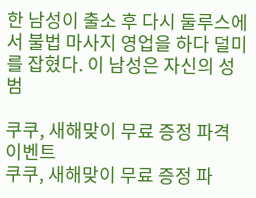한 남성이 출소 후 다시 둘루스에서 불법 마사지 영업을 하다 덜미를 잡혔다. 이 남성은 자신의 성범

쿠쿠, 새해맞이 무료 증정 파격 이벤트
쿠쿠, 새해맞이 무료 증정 파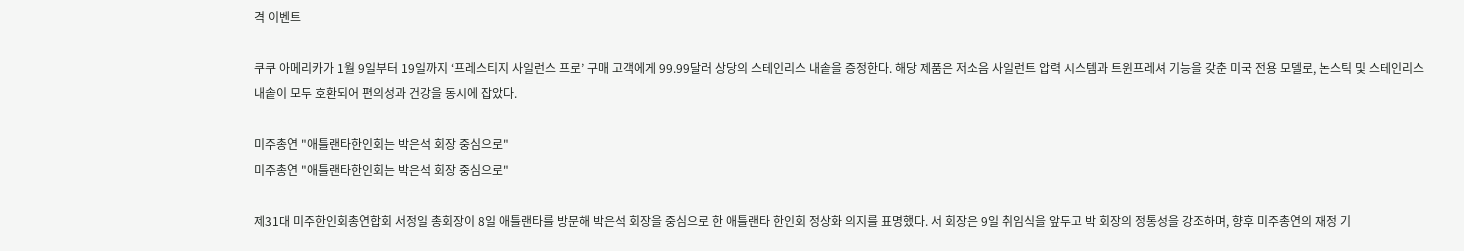격 이벤트

쿠쿠 아메리카가 1월 9일부터 19일까지 ‘프레스티지 사일런스 프로’ 구매 고객에게 99.99달러 상당의 스테인리스 내솥을 증정한다. 해당 제품은 저소음 사일런트 압력 시스템과 트윈프레셔 기능을 갖춘 미국 전용 모델로, 논스틱 및 스테인리스 내솥이 모두 호환되어 편의성과 건강을 동시에 잡았다.

미주총연 "애틀랜타한인회는 박은석 회장 중심으로"
미주총연 "애틀랜타한인회는 박은석 회장 중심으로"

제31대 미주한인회총연합회 서정일 총회장이 8일 애틀랜타를 방문해 박은석 회장을 중심으로 한 애틀랜타 한인회 정상화 의지를 표명했다. 서 회장은 9일 취임식을 앞두고 박 회장의 정통성을 강조하며, 향후 미주총연의 재정 기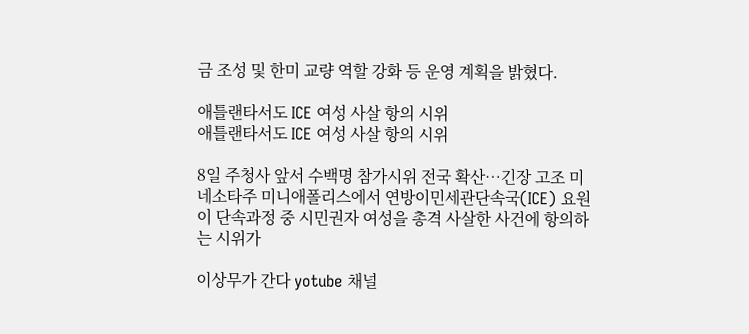금 조성 및 한미 교량 역할 강화 등 운영 계획을 밝혔다.

애틀랜타서도 ICE 여성 사살 항의 시위
애틀랜타서도 ICE 여성 사살 항의 시위

8일 주청사 앞서 수백명 참가시위 전국 확산…긴장 고조 미네소타주 미니애폴리스에서 연방이민세관단속국(ICE) 요원이 단속과정 중 시민권자 여성을 총격 사살한 사건에 항의하는 시위가

이상무가 간다 yotube 채널